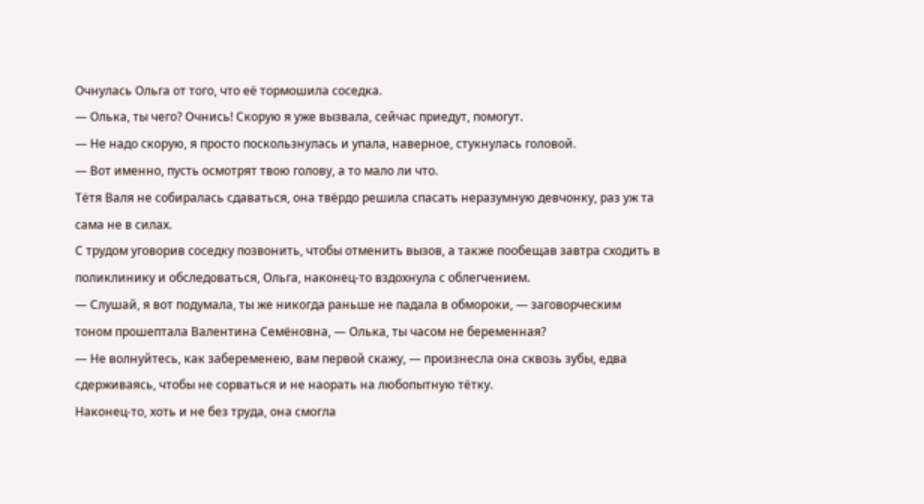Очнулась Ольга от того, что её тормошила соседка.
— Олька, ты чего? Очнись! Скорую я уже вызвала, сейчас приедут, помогут.
— Не надо скорую, я просто поскользнулась и упала, наверное, стукнулась головой.
— Вот именно, пусть осмотрят твою голову, а то мало ли что.
Тётя Валя не собиралась сдаваться, она твёрдо решила спасать неразумную девчонку, раз уж та сама не в силах.
С трудом уговорив соседку позвонить, чтобы отменить вызов, а также пообещав завтра сходить в поликлинику и обследоваться, Ольга, наконец-то вздохнула с облегчением.
— Слушай, я вот подумала, ты же никогда раньше не падала в обмороки, — заговорческим тоном прошептала Валентина Семёновна, — Олька, ты часом не беременная?
— Не волнуйтесь, как забеременею, вам первой скажу, — произнесла она сквозь зубы, едва сдерживаясь, чтобы не сорваться и не наорать на любопытную тётку.
Наконец-то, хоть и не без труда, она смогла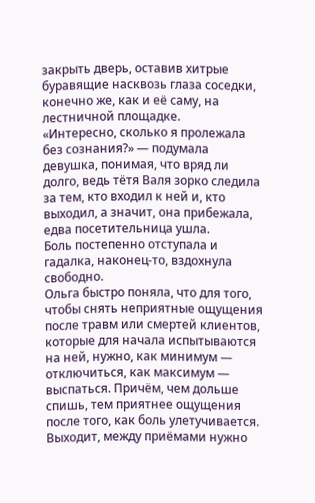закрыть дверь, оставив хитрые буравящие насквозь глаза соседки, конечно же, как и её саму, на лестничной площадке.
«Интересно, сколько я пролежала без сознания?» — подумала девушка, понимая, что вряд ли долго, ведь тётя Валя зорко следила за тем, кто входил к ней и, кто выходил, а значит, она прибежала, едва посетительница ушла.
Боль постепенно отступала и гадалка, наконец-то, вздохнула свободно.
Ольга быстро поняла, что для того, чтобы снять неприятные ощущения после травм или смертей клиентов, которые для начала испытываются на ней, нужно, как минимум — отключиться, как максимум — выспаться. Причём, чем дольше спишь, тем приятнее ощущения после того, как боль улетучивается.
Выходит, между приёмами нужно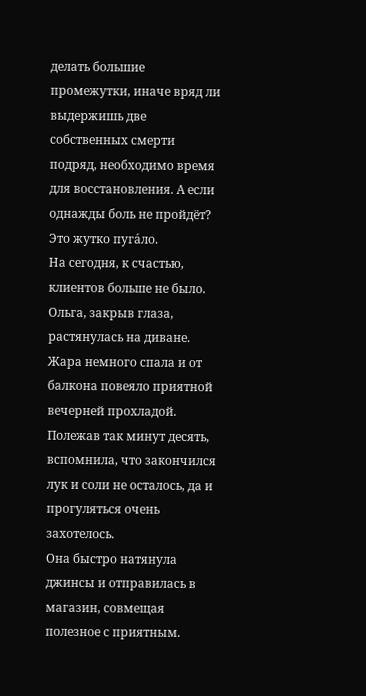делать большие промежутки, иначе вряд ли выдержишь две собственных смерти подряд, необходимо время для восстановления. А если однажды боль не пройдёт? Это жутко пуга́ло.
На сегодня, к счастью, клиентов больше не было.
Ольга, закрыв глаза, растянулась на диване.
Жара немного спала и от балкона повеяло приятной вечерней прохладой. Полежав так минут десять, вспомнила, что закончился лук и соли не осталось, да и прогуляться очень захотелось.
Она быстро натянула джинсы и отправилась в магазин, совмещая полезное с приятным.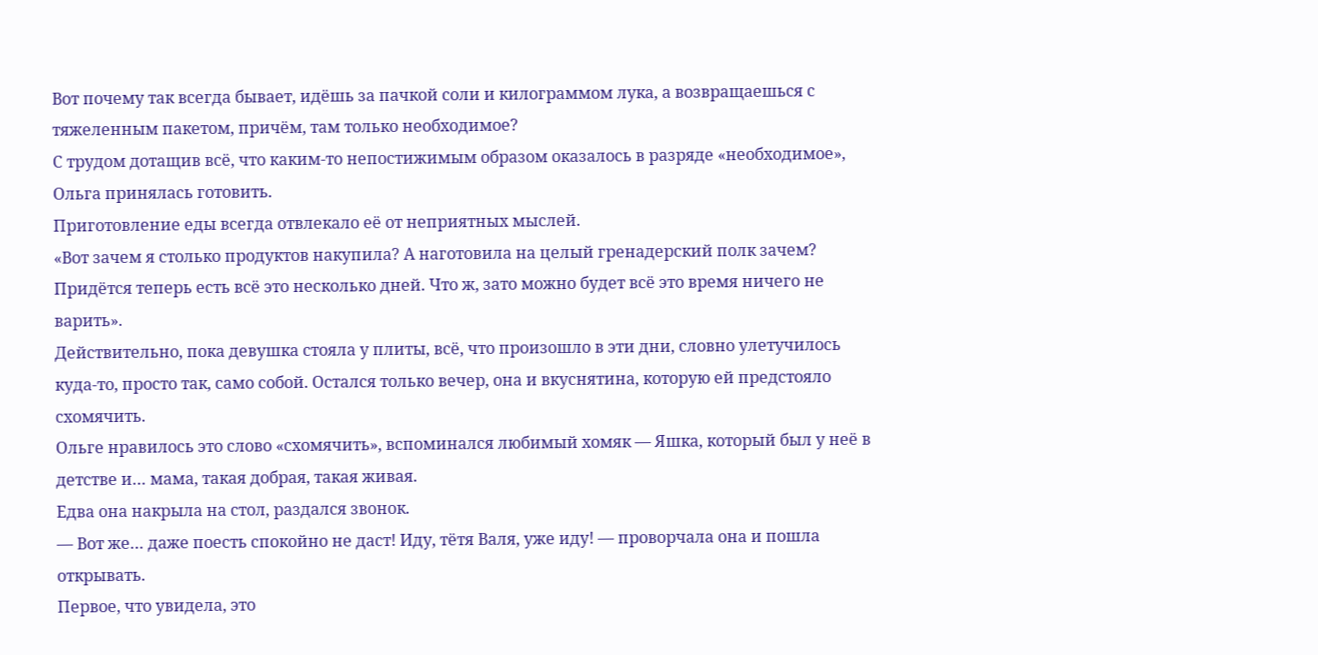Вот почему так всегда бывает, идёшь за пачкой соли и килограммом лука, а возвращаешься с тяжеленным пакетом, причём, там только необходимое?
С трудом дотащив всё, что каким-то непостижимым образом оказалось в разряде «необходимое», Ольга принялась готовить.
Приготовление еды всегда отвлекало её от неприятных мыслей.
«Вот зачем я столько продуктов накупила? А наготовила на целый гренадерский полк зачем? Придётся теперь есть всё это несколько дней. Что ж, зато можно будет всё это время ничего не варить».
Действительно, пока девушка стояла у плиты, всё, что произошло в эти дни, словно улетучилось куда-то, просто так, само собой. Остался только вечер, она и вкуснятина, которую ей предстояло схомячить.
Ольге нравилось это слово «схомячить», вспоминался любимый хомяк — Яшка, который был у неё в детстве и… мама, такая добрая, такая живая.
Едва она накрыла на стол, раздался звонок.
— Вот же… даже поесть спокойно не даст! Иду, тётя Валя, уже иду! — проворчала она и пошла открывать.
Первое, что увидела, это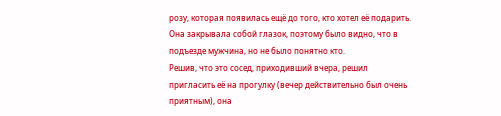розу, которая появилась ещё до того, кто хотел её подарить. Она закрывала собой глазок, поэтому было видно, что в подъезде мужчина, но не было понятно кто.
Решив, что это сосед, приходивший вчера, решил пригласить её на прогулку (вечер действительно был очень приятным), она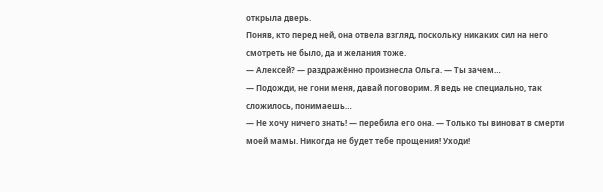открыла дверь.
Поняв, кто перед ней, она отвела взгляд, поскольку никаких сил на него смотреть не было, да и желания тоже.
— Алексей? — раздражённо произнесла Ольга. — Ты зачем…
— Подожди, не гони меня, давай поговорим. Я ведь не специально, так сложилось, понимаешь…
— Не хочу ничего знать! — перебила его она. — Только ты виноват в смерти моей мамы. Никогда не будет тебе прощения! Уходи!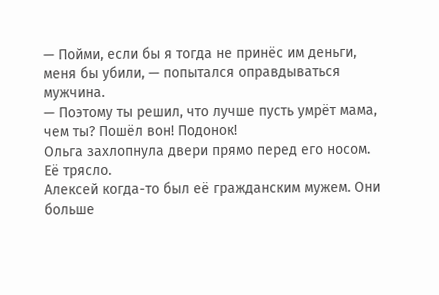— Пойми, если бы я тогда не принёс им деньги, меня бы убили, — попытался оправдываться мужчина.
— Поэтому ты решил, что лучше пусть умрёт мама, чем ты? Пошёл вон! Подонок!
Ольга захлопнула двери прямо перед его носом.
Её трясло.
Алексей когда-то был её гражданским мужем. Они больше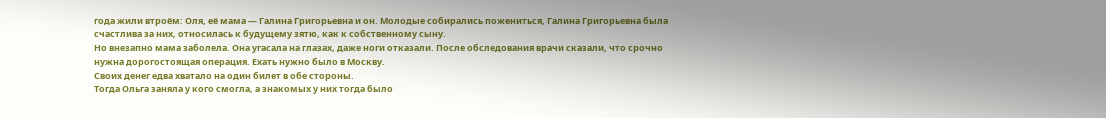года жили втроём: Оля, её мама — Галина Григорьевна и он. Молодые собирались пожениться, Галина Григорьевна была счастлива за них, относилась к будущему зятю, как к собственному сыну.
Но внезапно мама заболела. Она угасала на глазах, даже ноги отказали. После обследования врачи сказали, что срочно нужна дорогостоящая операция. Ехать нужно было в Москву.
Своих денег едва хватало на один билет в обе стороны.
Тогда Ольга заняла у кого смогла, а знакомых у них тогда было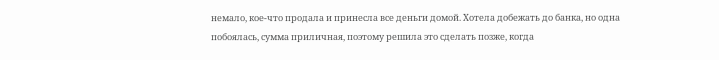немало, кое-что продала и принесла все деньги домой. Хотела добежать до банка, но одна побоялась, сумма приличная, поэтому решила это сделать позже, когда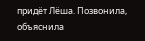придёт Лёша. Позвонила, объяснила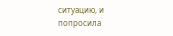ситуацию, и попросила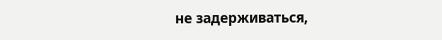не задерживаться,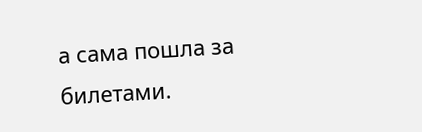а сама пошла за билетами.